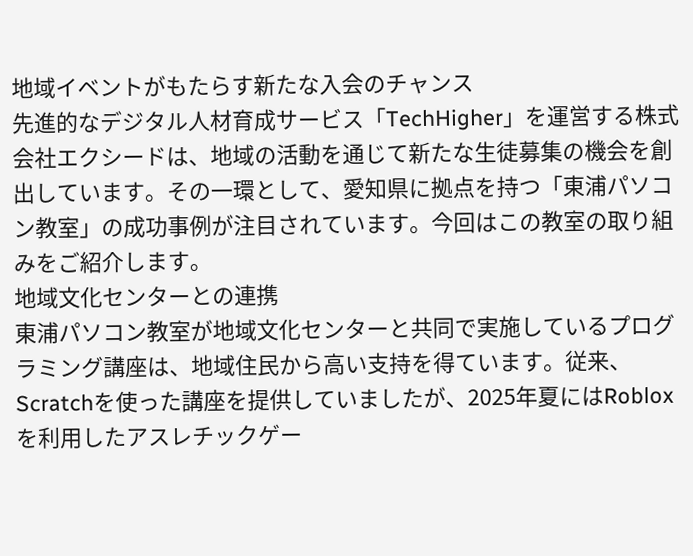地域イベントがもたらす新たな入会のチャンス
先進的なデジタル人材育成サービス「TechHigher」を運営する株式会社エクシードは、地域の活動を通じて新たな生徒募集の機会を創出しています。その一環として、愛知県に拠点を持つ「東浦パソコン教室」の成功事例が注目されています。今回はこの教室の取り組みをご紹介します。
地域文化センターとの連携
東浦パソコン教室が地域文化センターと共同で実施しているプログラミング講座は、地域住民から高い支持を得ています。従来、Scratchを使った講座を提供していましたが、2025年夏にはRobloxを利用したアスレチックゲー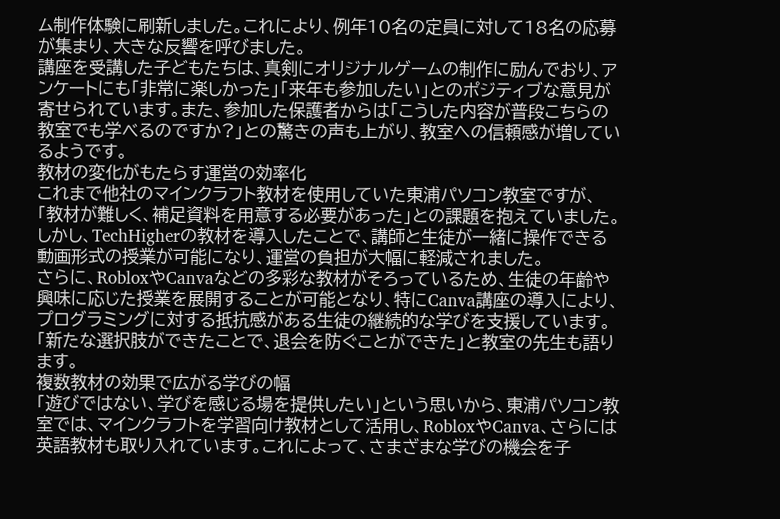ム制作体験に刷新しました。これにより、例年10名の定員に対して18名の応募が集まり、大きな反響を呼びました。
講座を受講した子どもたちは、真剣にオリジナルゲームの制作に励んでおり、アンケートにも「非常に楽しかった」「来年も参加したい」とのポジティブな意見が寄せられています。また、参加した保護者からは「こうした内容が普段こちらの教室でも学べるのですか?」との驚きの声も上がり、教室への信頼感が増しているようです。
教材の変化がもたらす運営の効率化
これまで他社のマインクラフト教材を使用していた東浦パソコン教室ですが、「教材が難しく、補足資料を用意する必要があった」との課題を抱えていました。しかし、TechHigherの教材を導入したことで、講師と生徒が一緒に操作できる動画形式の授業が可能になり、運営の負担が大幅に軽減されました。
さらに、RobloxやCanvaなどの多彩な教材がそろっているため、生徒の年齢や興味に応じた授業を展開することが可能となり、特にCanva講座の導入により、プログラミングに対する抵抗感がある生徒の継続的な学びを支援しています。「新たな選択肢ができたことで、退会を防ぐことができた」と教室の先生も語ります。
複数教材の効果で広がる学びの幅
「遊びではない、学びを感じる場を提供したい」という思いから、東浦パソコン教室では、マインクラフトを学習向け教材として活用し、RobloxやCanva、さらには英語教材も取り入れています。これによって、さまざまな学びの機会を子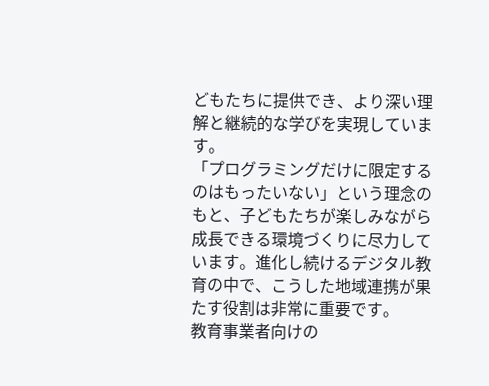どもたちに提供でき、より深い理解と継続的な学びを実現しています。
「プログラミングだけに限定するのはもったいない」という理念のもと、子どもたちが楽しみながら成長できる環境づくりに尽力しています。進化し続けるデジタル教育の中で、こうした地域連携が果たす役割は非常に重要です。
教育事業者向けの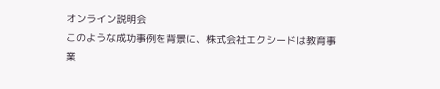オンライン説明会
このような成功事例を背景に、株式会社エクシードは教育事業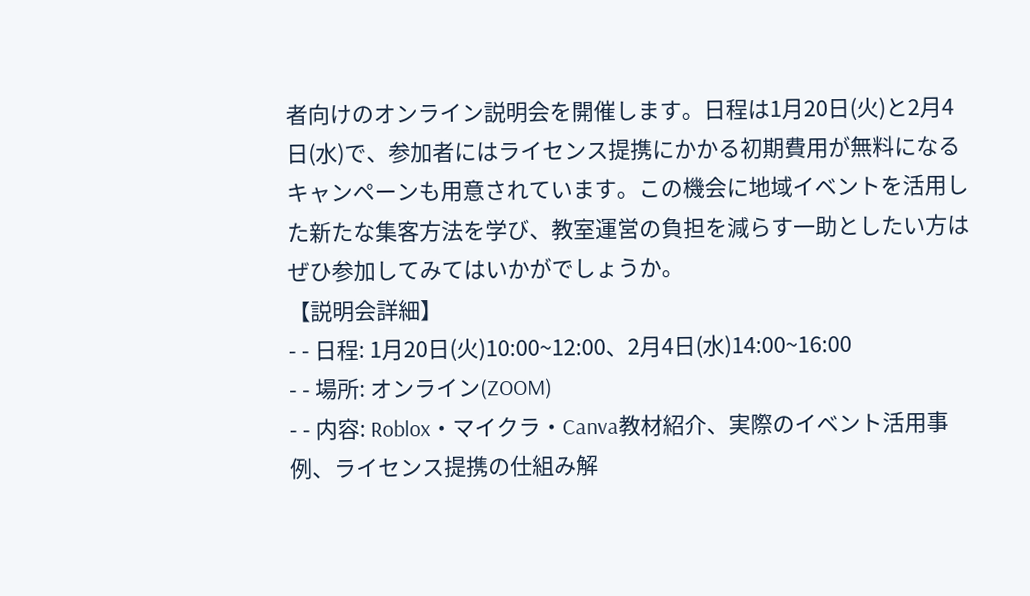者向けのオンライン説明会を開催します。日程は1月20日(火)と2月4日(水)で、参加者にはライセンス提携にかかる初期費用が無料になるキャンペーンも用意されています。この機会に地域イベントを活用した新たな集客方法を学び、教室運営の負担を減らす一助としたい方はぜひ参加してみてはいかがでしょうか。
【説明会詳細】
- - 日程: 1月20日(火)10:00~12:00、2月4日(水)14:00~16:00
- - 場所: オンライン(ZOOM)
- - 内容: Roblox・マイクラ・Canva教材紹介、実際のイベント活用事例、ライセンス提携の仕組み解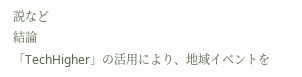説など
結論
「TechHigher」の活用により、地域イベントを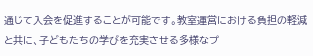通じて入会を促進することが可能です。教室運営における負担の軽減と共に、子どもたちの学びを充実させる多様なプ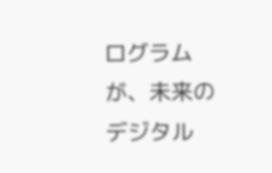ログラムが、未来のデジタル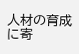人材の育成に寄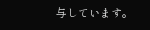与しています。